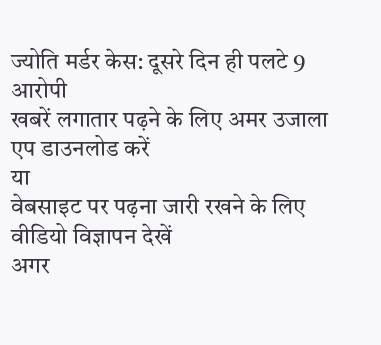ज्योति मर्डर केस: दूसरे दिन ही पलटे 9 आरोपी
खबरें लगातार पढ़ने के लिए अमर उजाला एप डाउनलोड करें
या
वेबसाइट पर पढ़ना जारी रखने के लिए वीडियो विज्ञापन देखें
अगर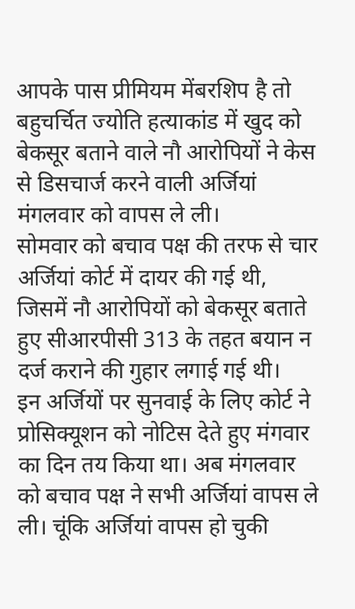आपके पास प्रीमियम मेंबरशिप है तो
बहुचर्चित ज्योति हत्याकांड में खुद को बेकसूर बताने वाले नौ आरोपियों ने केस से डिसचार्ज करने वाली अर्जियां मंगलवार को वापस ले ली।
सोमवार को बचाव पक्ष की तरफ से चार अर्जियां कोर्ट में दायर की गई थी, जिसमें नौ आरोपियों को बेकसूर बताते हुए सीआरपीसी 313 के तहत बयान न दर्ज कराने की गुहार लगाई गई थी।
इन अर्जियों पर सुनवाई के लिए कोर्ट ने प्रोसिक्यूशन को नोटिस देते हुए मंगवार का दिन तय किया था। अब मंगलवार को बचाव पक्ष ने सभी अर्जियां वापस ले ली। चूंकि अर्जियां वापस हो चुकी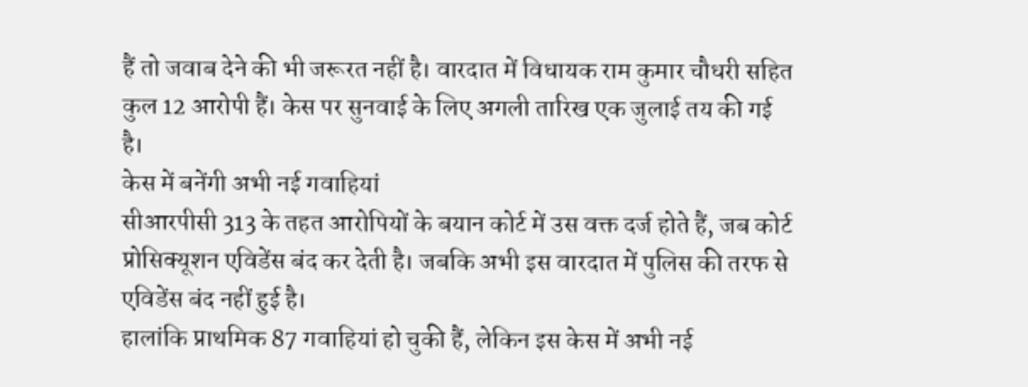हैं तो जवाब देने की भी जरूरत नहीं है। वारदात में विधायक राम कुमार चौधरी सहित कुल 12 आरोपी हैं। केस पर सुनवाई के लिए अगली तारिख एक जुलाई तय की गई है।
केस में बनेंगी अभी नई गवाहियां
सीआरपीसी 313 के तहत आरोपियों के बयान कोर्ट में उस वक्त दर्ज होते हैं, जब कोर्ट प्रोसिक्यूशन एविडेंस बंद कर देती है। जबकि अभी इस वारदात में पुलिस की तरफ से एविडेंस बंद नहीं हुई है।
हालांकि प्राथमिक 87 गवाहियां हो चुकी हैं, लेकिन इस केस में अभी नई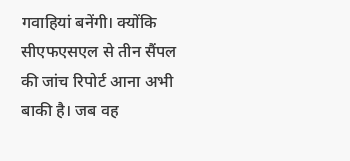गवाहियां बनेंगी। क्योंकि सीएफएसएल से तीन सैंपल की जांच रिपोर्ट आना अभी बाकी है। जब वह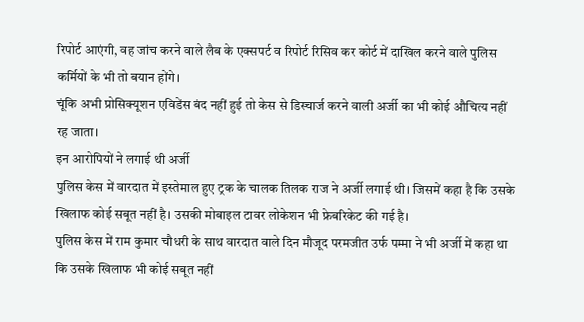रिपोर्ट आएंगी, वह जांच करने वाले लैब के एक्सपर्ट व रिपोर्ट रिसिव कर कोर्ट में दाखिल करने वाले पुलिस कर्मियों के भी तो बयान होंगे।
चूंकि अभी प्रोसिक्यूशन एविडेंस बंद नहीं हुई तो केस से डिस्चार्ज करने वाली अर्जी का भी कोई औचित्य नहीं रह जाता।
इन आरोपियों ने लगाई थी अर्जी
पुलिस केस में वारदात में इस्तेमाल हुए ट्रक के चालक तिलक राज ने अर्जी लगाई थी। जिसमें कहा है कि उसके खिलाफ कोई सबूत नहीं है। उसकी मोबाइल टावर लोकेशन भी फ्रेबरिकेट की गई है।
पुलिस केस में राम कुमार चौधरी के साथ वारदात वाले दिन मौजूद परमजीत उर्फ पम्मा ने भी अर्जी में कहा था कि उसके खिलाफ भी कोई सबूत नहीं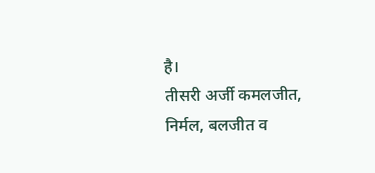है।
तीसरी अर्जी कमलजीत, निर्मल, बलजीत व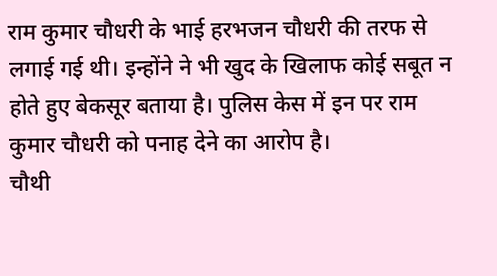राम कुमार चौधरी के भाई हरभजन चौधरी की तरफ से लगाई गई थी। इन्होंने ने भी खुद के खिलाफ कोई सबूत न होते हुए बेकसूर बताया है। पुलिस केस में इन पर राम कुमार चौधरी को पनाह देने का आरोप है।
चौथी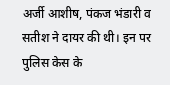अर्जी आशीष, पंकज भंडारी व सतीश ने दायर की थी। इन पर पुलिस केस के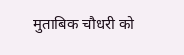मुताबिक चौधरी को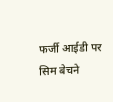फर्जी आईडी पर सिम बेचने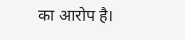का आरोप है।